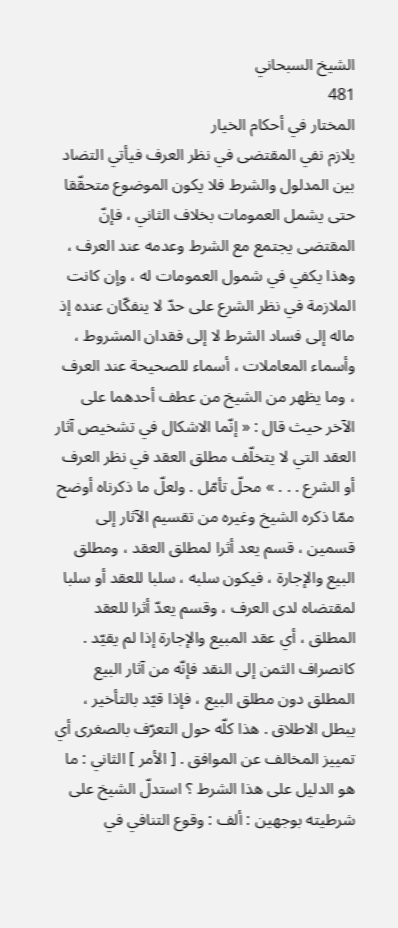الشيخ السبحاني
481
المختار في أحكام الخيار
يلازم نفي المقتضى في نظر العرف فيأتي التضاد بين المدلول والشرط فلا يكون الموضوع متحقّقا حتى يشمل العمومات بخلاف الثاني ، فإنّ المقتضى يجتمع مع الشرط وعدمه عند العرف ، وهذا يكفي في شمول العمومات له ، وإن كانت الملازمة في نظر الشرع على حدّ لا ينفكّان عنده إذ ماله إلى فساد الشرط لا إلى فقدان المشروط ، وأسماء المعاملات ، أسماء للصحيحة عند العرف ، وما يظهر من الشيخ من عطف أحدهما على الآخر حيث قال : « إنّما الاشكال في تشخيص آثار العقد التي لا يتخلّف مطلق العقد في نظر العرف أو الشرع . . . » محلّ تأمّل . ولعلّ ما ذكرناه أوضح ممّا ذكره الشيخ وغيره من تقسيم الآثار إلى قسمين ، قسم يعد أثرا لمطلق العقد ، ومطلق البيع والإجارة ، فيكون سلبه ، سلبا للعقد أو سلبا لمقتضاه لدى العرف ، وقسم يعدّ أثرا للعقد المطلق ، أي عقد المبيع والإجارة إذا لم يقيّد . كانصراف الثمن إلى النقد فإنّه من آثار البيع المطلق دون مطلق البيع ، فإذا قيّد بالتأخير ، يبطل الاطلاق . هذا كلّه حول التعرّف بالصغرى أي تمييز المخالف عن الموافق . [ الأمر ] الثاني : ما هو الدليل على هذا الشرط ؟ استدلّ الشيخ على شرطيته بوجهين : ألف : وقوع التنافي في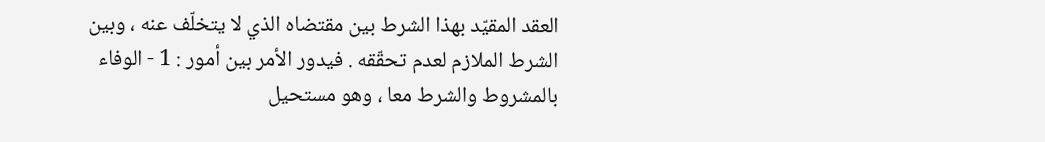العقد المقيّد بهذا الشرط بين مقتضاه الذي لا يتخلّف عنه ، وبين الشرط الملازم لعدم تحقّقه . فيدور الأمر بين أمور : 1 - الوفاء بالمشروط والشرط معا ، وهو مستحيل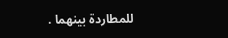للمطاردة بينهما .